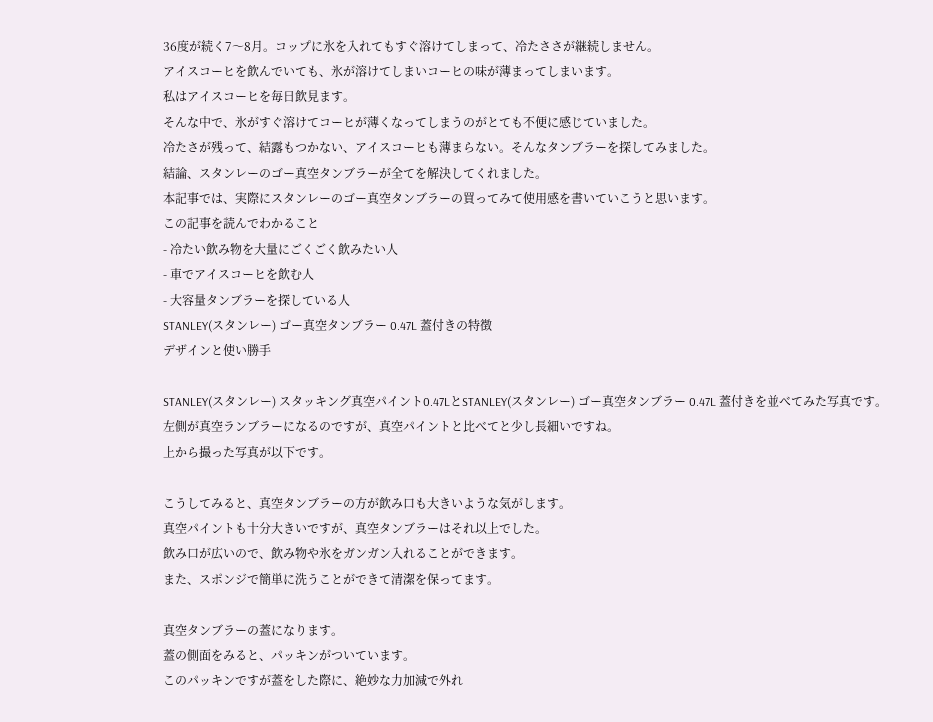36度が続く7〜8月。コップに氷を入れてもすぐ溶けてしまって、冷たささが継続しません。
アイスコーヒを飲んでいても、氷が溶けてしまいコーヒの味が薄まってしまいます。
私はアイスコーヒを毎日飲見ます。
そんな中で、氷がすぐ溶けてコーヒが薄くなってしまうのがとても不便に感じていました。
冷たさが残って、結露もつかない、アイスコーヒも薄まらない。そんなタンブラーを探してみました。
結論、スタンレーのゴー真空タンブラーが全てを解決してくれました。
本記事では、実際にスタンレーのゴー真空タンブラーの買ってみて使用感を書いていこうと思います。
この記事を読んでわかること
- 冷たい飲み物を大量にごくごく飲みたい人
- 車でアイスコーヒを飲む人
- 大容量タンブラーを探している人
STANLEY(スタンレー) ゴー真空タンブラー 0.47L 蓋付きの特徴
デザインと使い勝手

STANLEY(スタンレー) スタッキング真空パイント0.47LとSTANLEY(スタンレー) ゴー真空タンブラー 0.47L 蓋付きを並べてみた写真です。
左側が真空ランブラーになるのですが、真空パイントと比べてと少し長細いですね。
上から撮った写真が以下です。

こうしてみると、真空タンブラーの方が飲み口も大きいような気がします。
真空パイントも十分大きいですが、真空タンブラーはそれ以上でした。
飲み口が広いので、飲み物や氷をガンガン入れることができます。
また、スポンジで簡単に洗うことができて清潔を保ってます。

真空タンブラーの蓋になります。
蓋の側面をみると、パッキンがついています。
このパッキンですが蓋をした際に、絶妙な力加減で外れ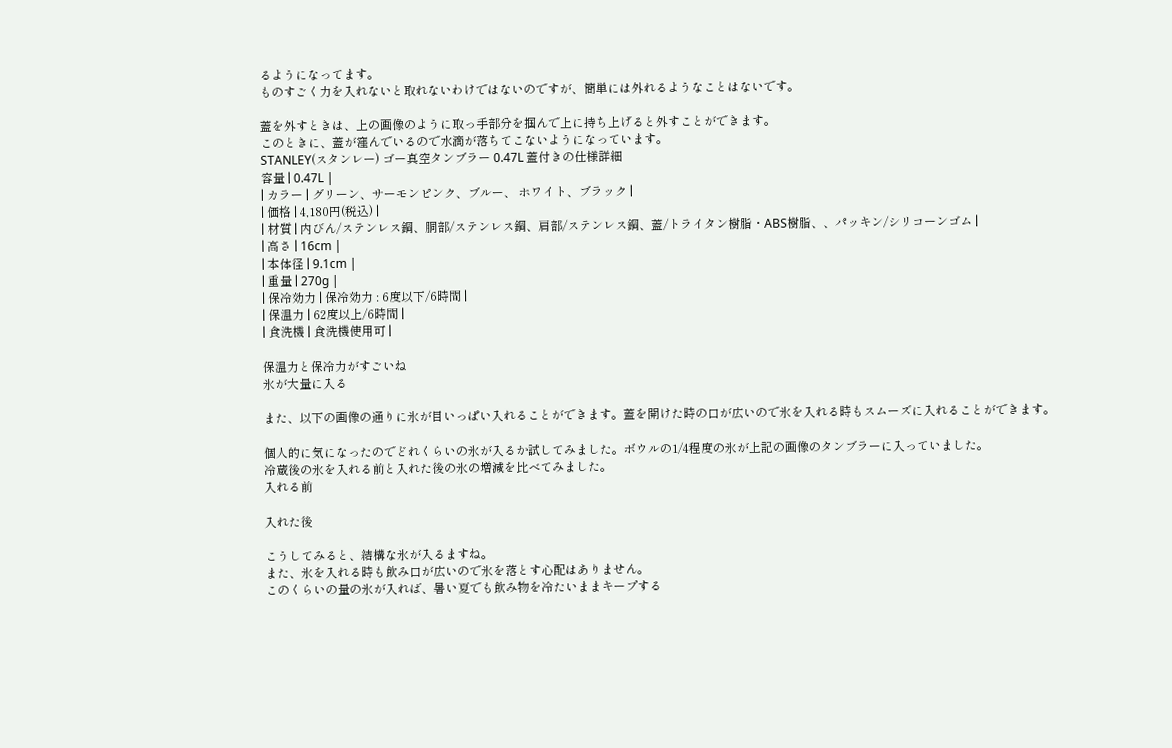るようになってます。
ものすごく力を入れないと取れないわけではないのですが、簡単には外れるようなことはないです。

蓋を外すときは、上の画像のように取っ手部分を掴んで上に持ち上げると外すことができます。
このときに、蓋が窪んでいるので水滴が落ちてこないようになっています。
STANLEY(スタンレー) ゴー真空タンブラー 0.47L 蓋付きの仕様詳細
容量 | 0.47L |
| カラー | グリーン、サーモンピンク、ブルー、 ホワイト、ブラック |
| 価格 | 4,180円(税込) |
| 材質 | 内びん/ステンレス鋼、胴部/ステンレス鋼、肩部/ステンレス鋼、蓋/トライタン樹脂・ABS樹脂、、パッキン/シリコーンゴム |
| 高さ | 16cm |
| 本体径 | 9.1cm |
| 重量 | 270g |
| 保冷効力 | 保冷効力 : 6度以下/6時間 |
| 保温力 | 62度以上/6時間 |
| 食洗機 | 食洗機使用可 |

保温力と保冷力がすごいね
氷が大量に入る

また、以下の画像の通りに氷が目いっぱい入れることができます。蓋を開けた時の口が広いので氷を入れる時もスムーズに入れることができます。

個人的に気になったのでどれくらいの氷が入るか試してみました。ボウルの1/4程度の氷が上記の画像のタンブラーに入っていました。
冷蔵後の氷を入れる前と入れた後の氷の増減を比べてみました。
入れる前

入れた後

こうしてみると、結構な氷が入るますね。
また、氷を入れる時も飲み口が広いので氷を落とす心配はありません。
このくらいの量の氷が入れば、暑い夏でも飲み物を冷たいままキープする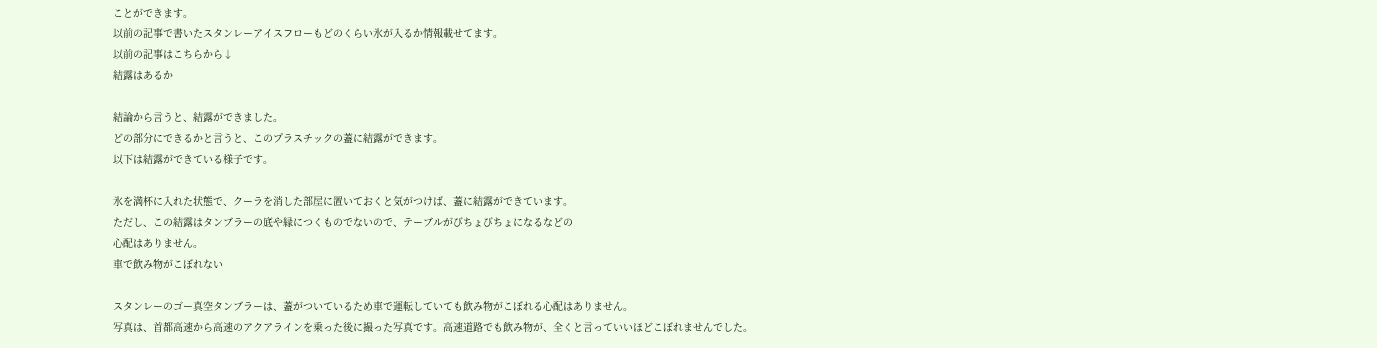ことができます。
以前の記事で書いたスタンレーアイスフローもどのくらい氷が入るか情報載せてます。
以前の記事はこちらから↓
結露はあるか

結論から言うと、結露ができました。
どの部分にできるかと言うと、このプラスチックの蓋に結露ができます。
以下は結露ができている様子です。

氷を満杯に入れた状態で、クーラを消した部屋に置いておくと気がつけば、蓋に結露ができています。
ただし、この結露はタンブラーの底や縁につくものでないので、テーブルがびちょびちょになるなどの
心配はありません。
車で飲み物がこぼれない

スタンレーのゴー真空タンブラーは、蓋がついているため車で運転していても飲み物がこぼれる心配はありません。
写真は、首都高速から高速のアクアラインを乗った後に撮った写真です。高速道路でも飲み物が、全くと言っていいほどこぼれませんでした。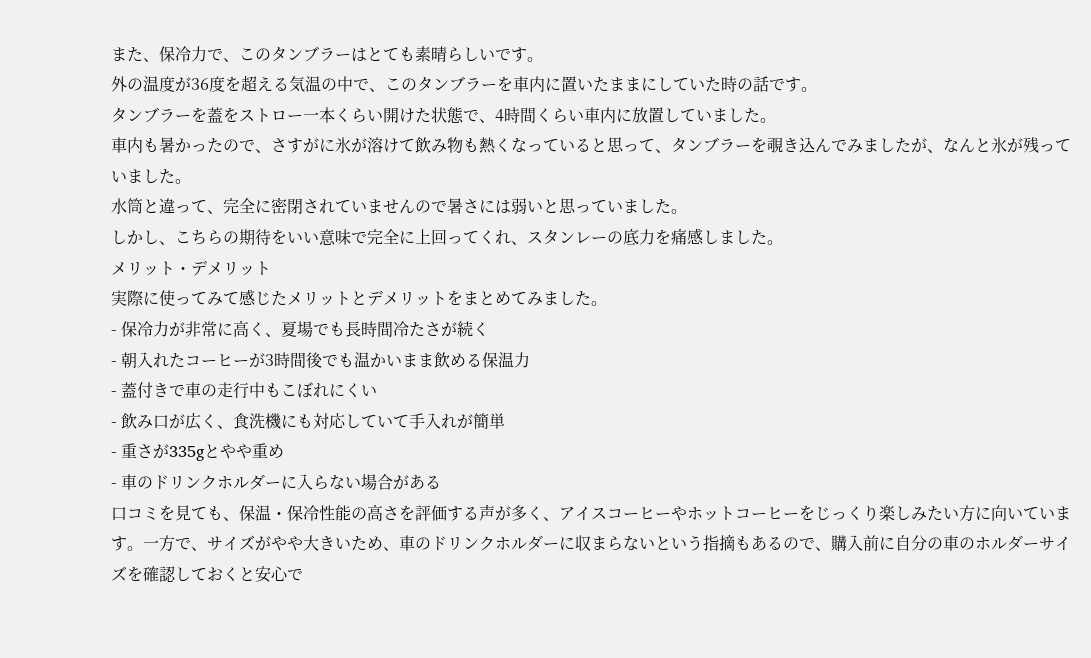また、保冷力で、このタンブラーはとても素晴らしいです。
外の温度が36度を超える気温の中で、このタンブラーを車内に置いたままにしていた時の話です。
タンブラーを蓋をストロー一本くらい開けた状態で、4時間くらい車内に放置していました。
車内も暑かったので、さすがに氷が溶けて飲み物も熱くなっていると思って、タンブラーを覗き込んでみましたが、なんと氷が残っていました。
水筒と違って、完全に密閉されていませんので暑さには弱いと思っていました。
しかし、こちらの期待をいい意味で完全に上回ってくれ、スタンレーの底力を痛感しました。
メリット・デメリット
実際に使ってみて感じたメリットとデメリットをまとめてみました。
- 保冷力が非常に高く、夏場でも長時間冷たさが続く
- 朝入れたコーヒーが3時間後でも温かいまま飲める保温力
- 蓋付きで車の走行中もこぼれにくい
- 飲み口が広く、食洗機にも対応していて手入れが簡単
- 重さが335gとやや重め
- 車のドリンクホルダーに入らない場合がある
口コミを見ても、保温・保冷性能の高さを評価する声が多く、アイスコーヒーやホットコーヒーをじっくり楽しみたい方に向いています。一方で、サイズがやや大きいため、車のドリンクホルダーに収まらないという指摘もあるので、購入前に自分の車のホルダーサイズを確認しておくと安心で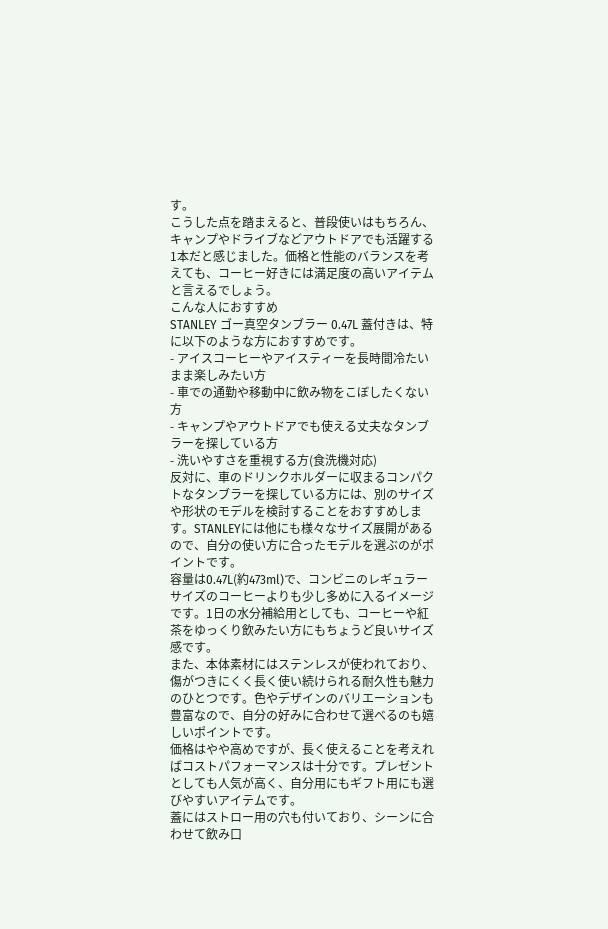す。
こうした点を踏まえると、普段使いはもちろん、キャンプやドライブなどアウトドアでも活躍する1本だと感じました。価格と性能のバランスを考えても、コーヒー好きには満足度の高いアイテムと言えるでしょう。
こんな人におすすめ
STANLEY ゴー真空タンブラー 0.47L 蓋付きは、特に以下のような方におすすめです。
- アイスコーヒーやアイスティーを長時間冷たいまま楽しみたい方
- 車での通勤や移動中に飲み物をこぼしたくない方
- キャンプやアウトドアでも使える丈夫なタンブラーを探している方
- 洗いやすさを重視する方(食洗機対応)
反対に、車のドリンクホルダーに収まるコンパクトなタンブラーを探している方には、別のサイズや形状のモデルを検討することをおすすめします。STANLEYには他にも様々なサイズ展開があるので、自分の使い方に合ったモデルを選ぶのがポイントです。
容量は0.47L(約473ml)で、コンビニのレギュラーサイズのコーヒーよりも少し多めに入るイメージです。1日の水分補給用としても、コーヒーや紅茶をゆっくり飲みたい方にもちょうど良いサイズ感です。
また、本体素材にはステンレスが使われており、傷がつきにくく長く使い続けられる耐久性も魅力のひとつです。色やデザインのバリエーションも豊富なので、自分の好みに合わせて選べるのも嬉しいポイントです。
価格はやや高めですが、長く使えることを考えればコストパフォーマンスは十分です。プレゼントとしても人気が高く、自分用にもギフト用にも選びやすいアイテムです。
蓋にはストロー用の穴も付いており、シーンに合わせて飲み口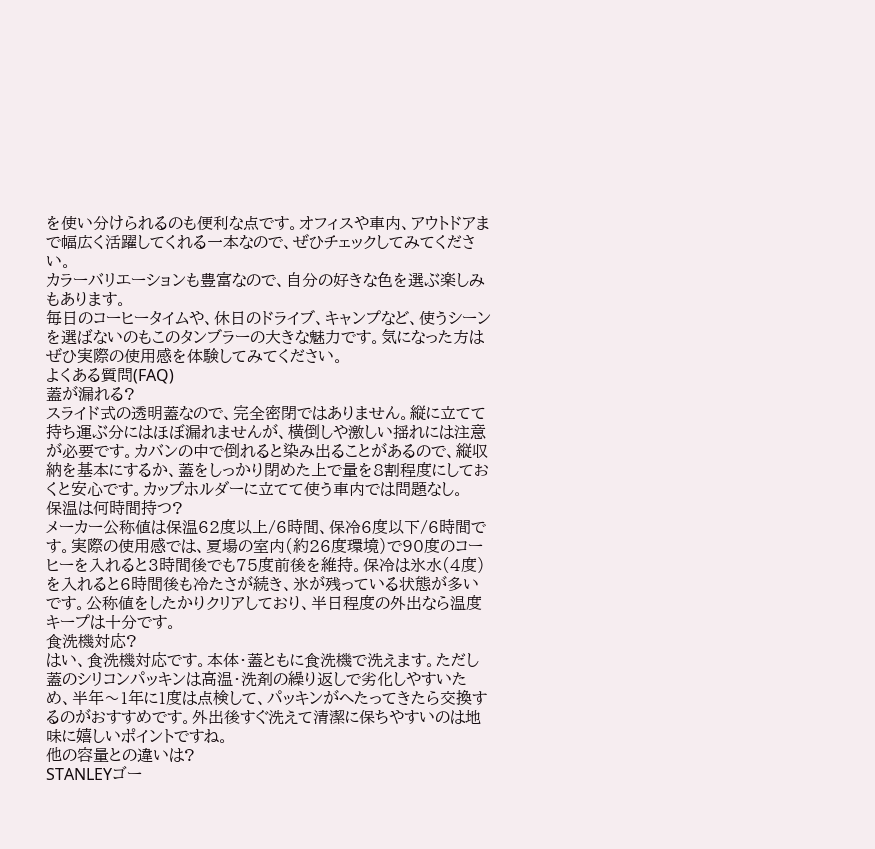を使い分けられるのも便利な点です。オフィスや車内、アウトドアまで幅広く活躍してくれる一本なので、ぜひチェックしてみてください。
カラーバリエーションも豊富なので、自分の好きな色を選ぶ楽しみもあります。
毎日のコーヒータイムや、休日のドライブ、キャンプなど、使うシーンを選ばないのもこのタンブラーの大きな魅力です。気になった方はぜひ実際の使用感を体験してみてください。
よくある質問(FAQ)
蓋が漏れる?
スライド式の透明蓋なので、完全密閉ではありません。縦に立てて持ち運ぶ分にはほぼ漏れませんが、横倒しや激しい揺れには注意が必要です。カバンの中で倒れると染み出ることがあるので、縦収納を基本にするか、蓋をしっかり閉めた上で量を8割程度にしておくと安心です。カップホルダーに立てて使う車内では問題なし。
保温は何時間持つ?
メーカー公称値は保温62度以上/6時間、保冷6度以下/6時間です。実際の使用感では、夏場の室内(約26度環境)で90度のコーヒーを入れると3時間後でも75度前後を維持。保冷は氷水(4度)を入れると6時間後も冷たさが続き、氷が残っている状態が多いです。公称値をしたかりクリアしており、半日程度の外出なら温度キープは十分です。
食洗機対応?
はい、食洗機対応です。本体・蓋ともに食洗機で洗えます。ただし蓋のシリコンパッキンは高温・洗剤の繰り返しで劣化しやすいため、半年〜1年に1度は点検して、パッキンがへたってきたら交換するのがおすすめです。外出後すぐ洗えて清潔に保ちやすいのは地味に嬉しいポイントですね。
他の容量との違いは?
STANLEYゴー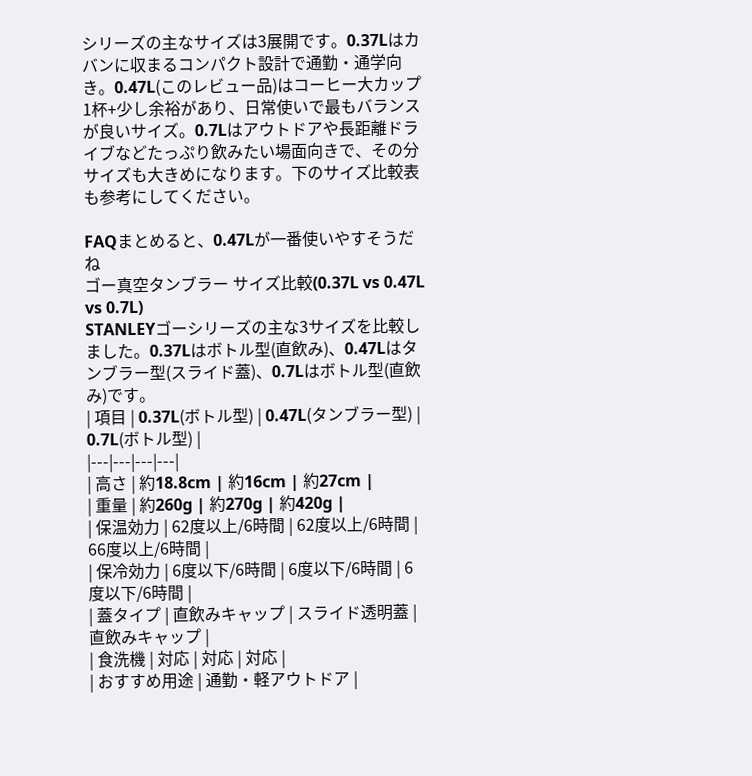シリーズの主なサイズは3展開です。0.37Lはカバンに収まるコンパクト設計で通勤・通学向き。0.47L(このレビュー品)はコーヒー大カップ1杯+少し余裕があり、日常使いで最もバランスが良いサイズ。0.7Lはアウトドアや長距離ドライブなどたっぷり飲みたい場面向きで、その分サイズも大きめになります。下のサイズ比較表も参考にしてください。

FAQまとめると、0.47Lが一番使いやすそうだね
ゴー真空タンブラー サイズ比較(0.37L vs 0.47L vs 0.7L)
STANLEYゴーシリーズの主な3サイズを比較しました。0.37Lはボトル型(直飲み)、0.47Lはタンブラー型(スライド蓋)、0.7Lはボトル型(直飲み)です。
| 項目 | 0.37L(ボトル型) | 0.47L(タンブラー型) | 0.7L(ボトル型) |
|---|---|---|---|
| 高さ | 約18.8cm | 約16cm | 約27cm |
| 重量 | 約260g | 約270g | 約420g |
| 保温効力 | 62度以上/6時間 | 62度以上/6時間 | 66度以上/6時間 |
| 保冷効力 | 6度以下/6時間 | 6度以下/6時間 | 6度以下/6時間 |
| 蓋タイプ | 直飲みキャップ | スライド透明蓋 | 直飲みキャップ |
| 食洗機 | 対応 | 対応 | 対応 |
| おすすめ用途 | 通勤・軽アウトドア |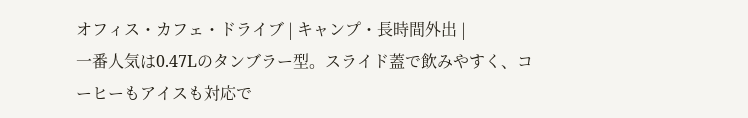オフィス・カフェ・ドライブ | キャンプ・長時間外出 |
一番人気は0.47Lのタンブラー型。スライド蓋で飲みやすく、コーヒーもアイスも対応で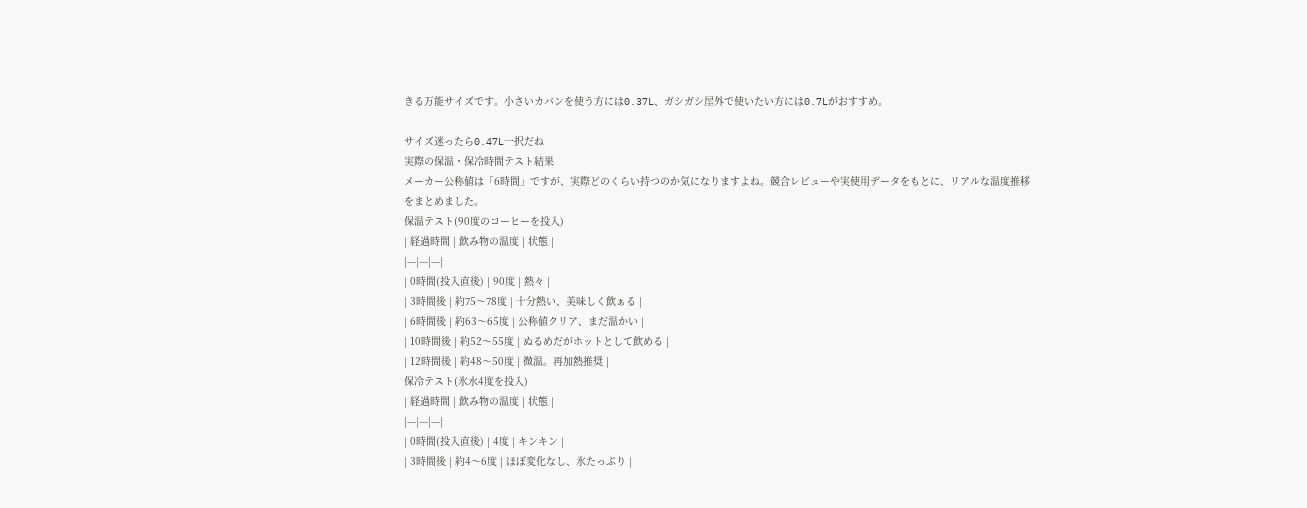きる万能サイズです。小さいカバンを使う方には0.37L、ガシガシ屋外で使いたい方には0.7Lがおすすめ。

サイズ迷ったら0.47L一択だね
実際の保温・保冷時間テスト結果
メーカー公称値は「6時間」ですが、実際どのくらい持つのか気になりますよね。競合レビューや実使用データをもとに、リアルな温度推移をまとめました。
保温テスト(90度のコーヒーを投入)
| 経過時間 | 飲み物の温度 | 状態 |
|---|---|---|
| 0時間(投入直後) | 90度 | 熱々 |
| 3時間後 | 約75〜78度 | 十分熱い、美味しく飲ぁる |
| 6時間後 | 約63〜65度 | 公称値クリア、まだ温かい |
| 10時間後 | 約52〜55度 | ぬるめだがホットとして飲める |
| 12時間後 | 約48〜50度 | 微温。再加熱推奨 |
保冷テスト(氷水4度を投入)
| 経過時間 | 飲み物の温度 | 状態 |
|---|---|---|
| 0時間(投入直後) | 4度 | キンキン |
| 3時間後 | 約4〜6度 | ほぼ変化なし、氷たっぷり |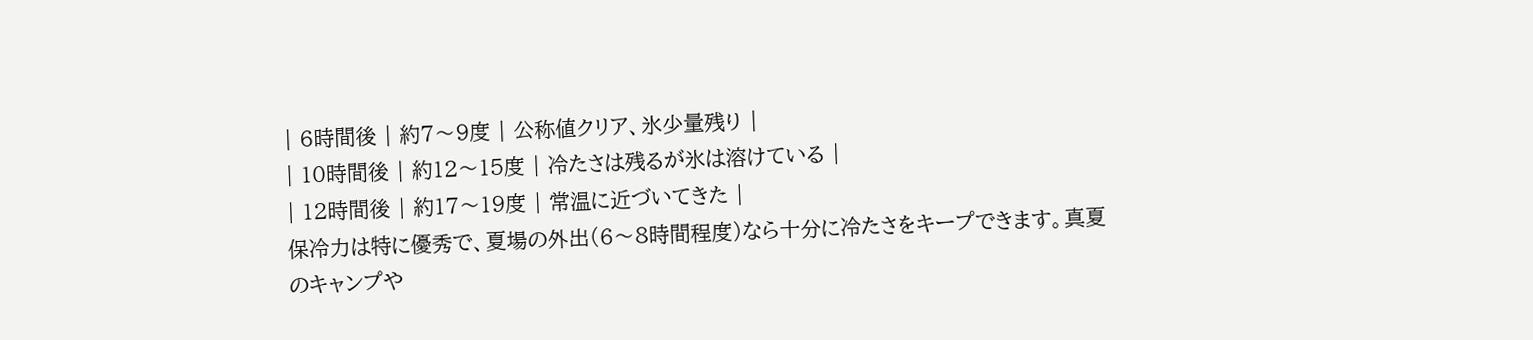| 6時間後 | 約7〜9度 | 公称値クリア、氷少量残り |
| 10時間後 | 約12〜15度 | 冷たさは残るが氷は溶けている |
| 12時間後 | 約17〜19度 | 常温に近づいてきた |
保冷力は特に優秀で、夏場の外出(6〜8時間程度)なら十分に冷たさをキープできます。真夏のキャンプや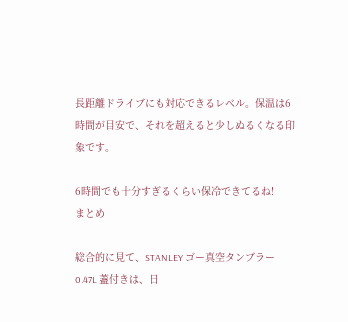長距離ドライブにも対応できるレベル。保温は6時間が目安で、それを超えると少しぬるくなる印象です。

6時間でも十分すぎるくらい保冷できてるね!
まとめ

総合的に見て、STANLEY ゴー真空タンブラー 0.47L 蓋付きは、日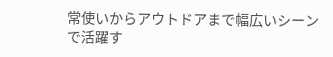常使いからアウトドアまで幅広いシーンで活躍す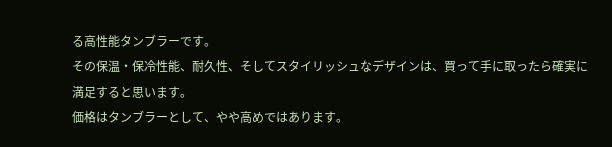る高性能タンブラーです。
その保温・保冷性能、耐久性、そしてスタイリッシュなデザインは、買って手に取ったら確実に満足すると思います。
価格はタンブラーとして、やや高めではあります。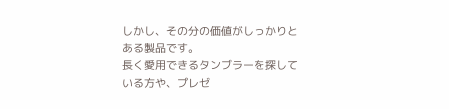しかし、その分の価値がしっかりとある製品です。
長く愛用できるタンブラーを探している方や、プレゼ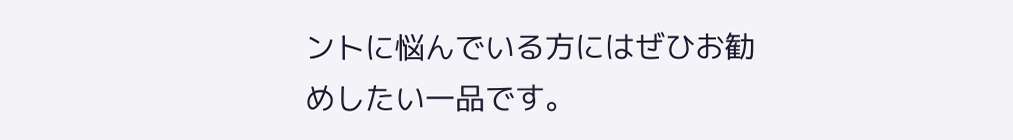ントに悩んでいる方にはぜひお勧めしたい一品です。